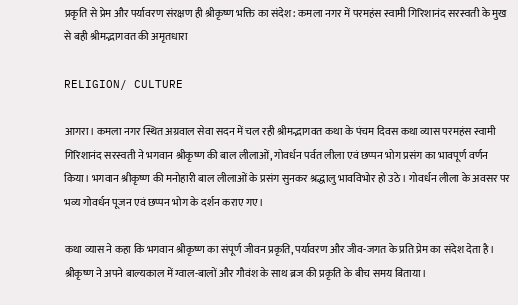प्रकृति से प्रेम और पर्यावरण संरक्षण ही श्रीकृष्ण भक्ति का संदेश: कमला नगर में परमहंस स्वामी गिरिशानंद सरस्वती के मुख से बही श्रीमद्भागवत की अमृतधारा

RELIGION/ CULTURE

आगरा। कमला नगर स्थित अग्रवाल सेवा सदन में चल रही श्रीमद्भागवत कथा के पंचम दिवस कथा व्यास परमहंस स्वामी गिरिशानंद सरस्वती ने भगवान श्रीकृष्ण की बाल लीलाओं, गोवर्धन पर्वत लीला एवं छप्पन भोग प्रसंग का भावपूर्ण वर्णन किया। भगवान श्रीकृष्ण की मनोहारी बाल लीलाओं के प्रसंग सुनकर श्रद्धालु भावविभोर हो उठे। गोवर्धन लीला के अवसर पर भव्य गोवर्धन पूजन एवं छप्पन भोग के दर्शन कराए गए।

कथा व्यास ने कहा कि भगवान श्रीकृष्ण का संपूर्ण जीवन प्रकृति, पर्यावरण और जीव-जगत के प्रति प्रेम का संदेश देता है। श्रीकृष्ण ने अपने बाल्यकाल में ग्वाल-बालों और गौवंश के साथ ब्रज की प्रकृति के बीच समय बिताया।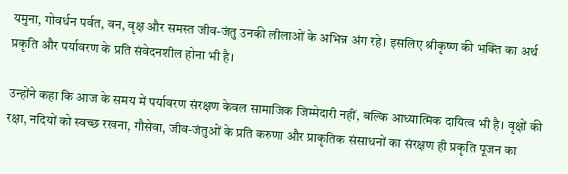यमुना, गोवर्धन पर्वत, वन, वृक्ष और समस्त जीव-जंतु उनकी लीलाओं के अभिन्न अंग रहे। इसलिए श्रीकृष्ण की भक्ति का अर्थ प्रकृति और पर्यावरण के प्रति संवेदनशील होना भी है।

उन्होंने कहा कि आज के समय में पर्यावरण संरक्षण केवल सामाजिक जिम्मेदारी नहीं, बल्कि आध्यात्मिक दायित्व भी है। वृक्षों की रक्षा, नदियों को स्वच्छ रखना, गौसेवा, जीव-जंतुओं के प्रति करुणा और प्राकृतिक संसाधनों का संरक्षण ही प्रकृति पूजन का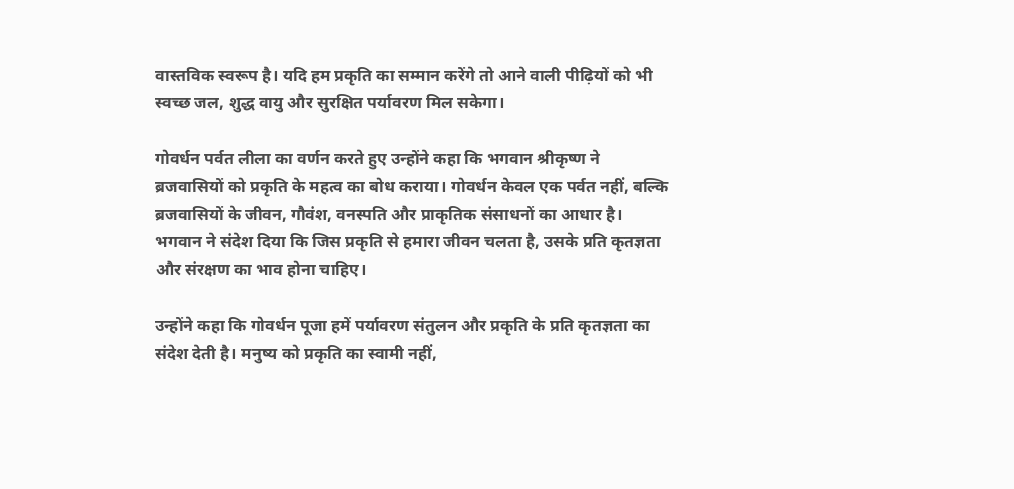वास्तविक स्वरूप है। यदि हम प्रकृति का सम्मान करेंगे तो आने वाली पीढ़ियों को भी स्वच्छ जल, शुद्ध वायु और सुरक्षित पर्यावरण मिल सकेगा।

गोवर्धन पर्वत लीला का वर्णन करते हुए उन्होंने कहा कि भगवान श्रीकृष्ण ने ब्रजवासियों को प्रकृति के महत्व का बोध कराया। गोवर्धन केवल एक पर्वत नहीं, बल्कि ब्रजवासियों के जीवन, गौवंश, वनस्पति और प्राकृतिक संसाधनों का आधार है। भगवान ने संदेश दिया कि जिस प्रकृति से हमारा जीवन चलता है, उसके प्रति कृतज्ञता और संरक्षण का भाव होना चाहिए।

उन्होंने कहा कि गोवर्धन पूजा हमें पर्यावरण संतुलन और प्रकृति के प्रति कृतज्ञता का संदेश देती है। मनुष्य को प्रकृति का स्वामी नहीं,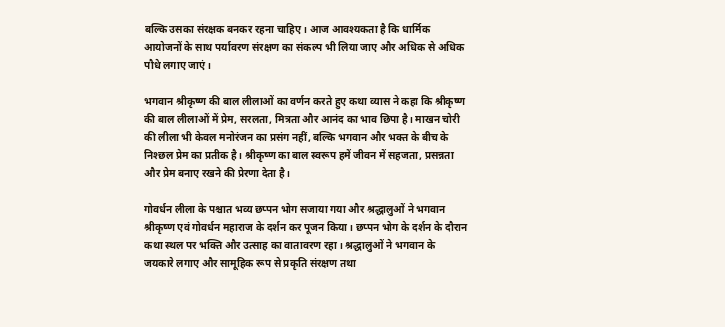बल्कि उसका संरक्षक बनकर रहना चाहिए। आज आवश्यकता है कि धार्मिक आयोजनों के साथ पर्यावरण संरक्षण का संकल्प भी लिया जाए और अधिक से अधिक पौधे लगाए जाएं।

भगवान श्रीकृष्ण की बाल लीलाओं का वर्णन करते हुए कथा व्यास ने कहा कि श्रीकृष्ण की बाल लीलाओं में प्रेम, सरलता, मित्रता और आनंद का भाव छिपा है। माखन चोरी की लीला भी केवल मनोरंजन का प्रसंग नहीं, बल्कि भगवान और भक्त के बीच के निश्छल प्रेम का प्रतीक है। श्रीकृष्ण का बाल स्वरूप हमें जीवन में सहजता, प्रसन्नता और प्रेम बनाए रखने की प्रेरणा देता है।

गोवर्धन लीला के पश्चात भव्य छप्पन भोग सजाया गया और श्रद्धालुओं ने भगवान श्रीकृष्ण एवं गोवर्धन महाराज के दर्शन कर पूजन किया। छप्पन भोग के दर्शन के दौरान कथा स्थल पर भक्ति और उत्साह का वातावरण रहा। श्रद्धालुओं ने भगवान के जयकारे लगाए और सामूहिक रूप से प्रकृति संरक्षण तथा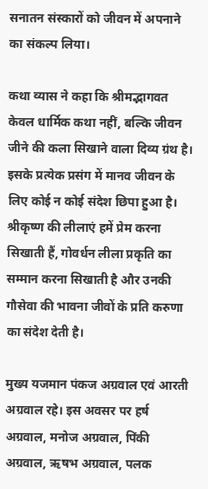सनातन संस्कारों को जीवन में अपनाने का संकल्प लिया।

कथा व्यास ने कहा कि श्रीमद्भागवत केवल धार्मिक कथा नहीं, बल्कि जीवन जीने की कला सिखाने वाला दिव्य ग्रंथ है। इसके प्रत्येक प्रसंग में मानव जीवन के लिए कोई न कोई संदेश छिपा हुआ है। श्रीकृष्ण की लीलाएं हमें प्रेम करना सिखाती हैं, गोवर्धन लीला प्रकृति का सम्मान करना सिखाती है और उनकी गौसेवा की भावना जीवों के प्रति करुणा का संदेश देती है।

मुख्य यजमान पंकज अग्रवाल एवं आरती अग्रवाल रहे। इस अवसर पर हर्ष अग्रवाल, मनोज अग्रवाल, पिंकी अग्रवाल, ऋषभ अग्रवाल, पलक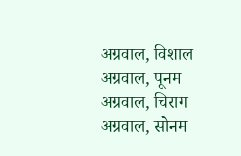अग्रवाल, विशाल अग्रवाल, पूनम अग्रवाल, चिराग अग्रवाल, सोनम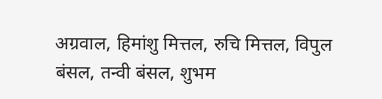अग्रवाल, हिमांशु मित्तल, रुचि मित्तल, विपुल बंसल, तन्वी बंसल, शुभम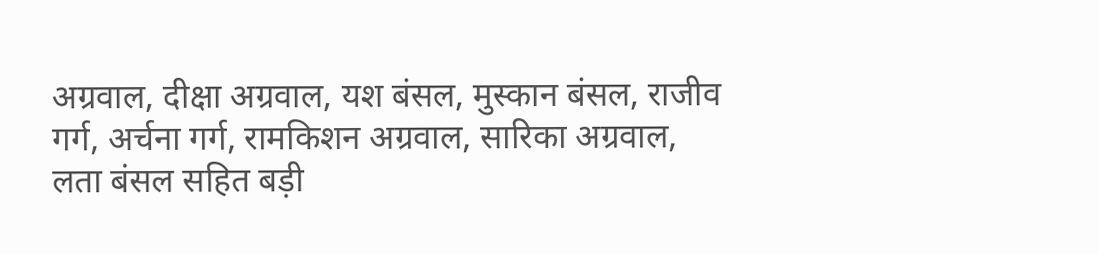अग्रवाल, दीक्षा अग्रवाल, यश बंसल, मुस्कान बंसल, राजीव गर्ग, अर्चना गर्ग, रामकिशन अग्रवाल, सारिका अग्रवाल, लता बंसल सहित बड़ी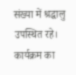संख्या में श्रद्धालु उपस्थित रहे। कार्यक्रम का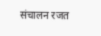संचालन रजत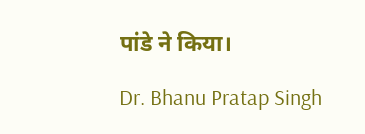पांडे ने किया।

Dr. Bhanu Pratap Singh